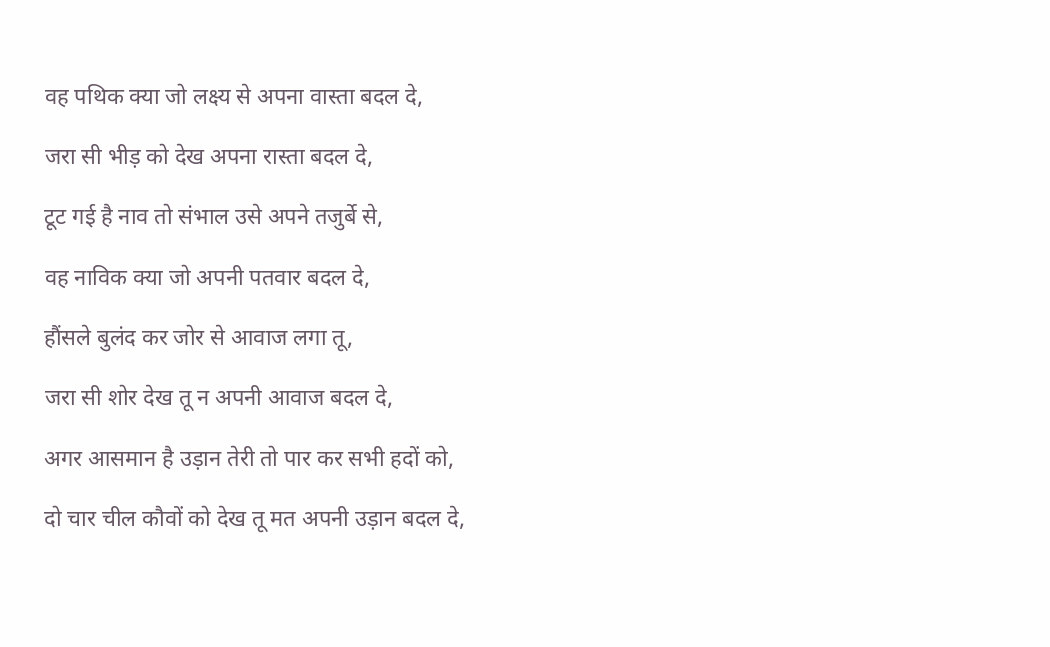वह पथिक क्या जो लक्ष्य से अपना वास्ता बदल दे,

जरा सी भीड़ को देख अपना रास्ता बदल दे,

टूट गई है नाव तो संभाल उसे अपने तजुर्बे से,

वह नाविक क्या जो अपनी पतवार बदल दे,

हौंसले बुलंद कर जोर से आवाज लगा तू,

जरा सी शोर देख तू न अपनी आवाज बदल दे,

अगर आसमान है उड़ान तेरी तो पार कर सभी हदों को,

दो चार चील कौवों को देख तू मत अपनी उड़ान बदल दे,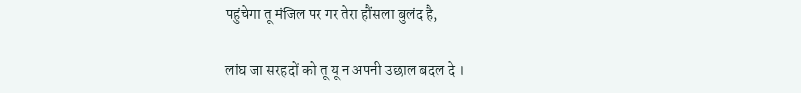पहुंचेगा तू मंजिल पर गर तेरा हौंसला बुलंद है,

लांघ जा सरहदों को तू यू न अपनी उछाल बदल दे ।